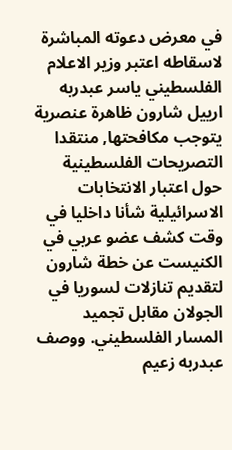في معرض دعوته المباشرة لاسقاطه اعتبر وزير الاعلام الفلسطيني ياسر عبدربه ارييل شارون ظاهرة عنصرية يتوجب مكافحتها, منتقدا التصريحات الفلسطينية حول اعتبار الانتخابات الاسرائيلية شأنا داخليا في وقت كشف عضو عربي في الكنيست عن خطة شارون لتقديم تنازلات لسوريا في الجولان مقابل تجميد المسار الفلسطيني. ووصف عبدربه زعيم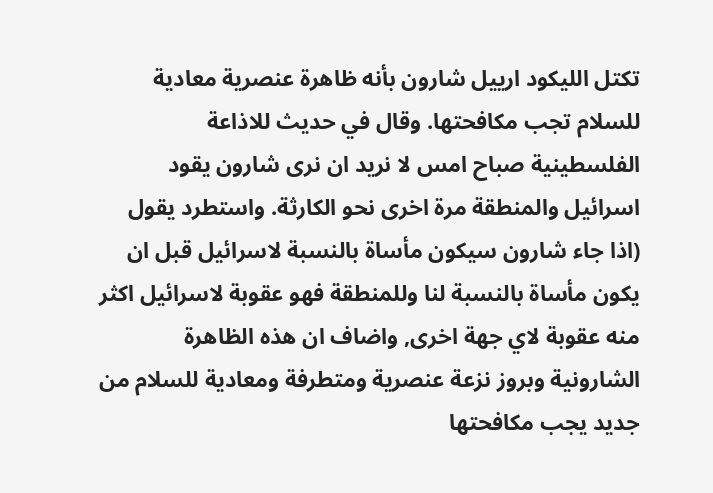تكتل الليكود ارييل شارون بأنه ظاهرة عنصرية معادية للسلام تجب مكافحتها. وقال في حديث للاذاعة الفلسطينية صباح امس لا نريد ان نرى شارون يقود اسرائيل والمنطقة مرة اخرى نحو الكارثة. واستطرد يقول (اذا جاء شارون سيكون مأساة بالنسبة لاسرائيل قبل ان يكون مأساة بالنسبة لنا وللمنطقة فهو عقوبة لاسرائيل اكثر منه عقوبة لاي جهة اخرى, واضاف ان هذه الظاهرة الشارونية وبروز نزعة عنصرية ومتطرفة ومعادية للسلام من جديد يجب مكافحتها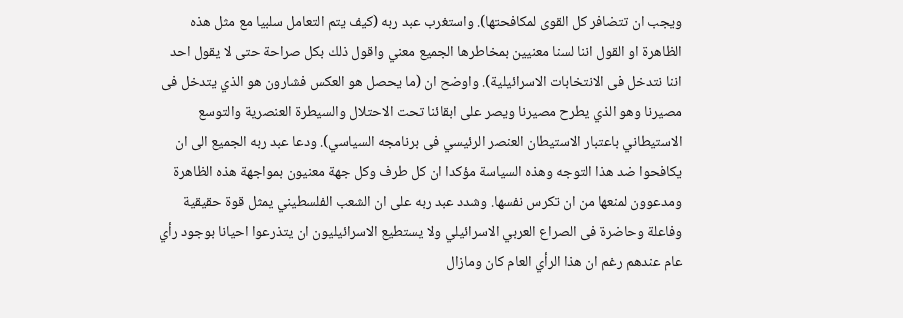ويجب ان تتضافر كل القوى لمكافحتها). واستغرب عبد ربه (كيف يتم التعامل سلبيا مع مثل هذه الظاهرة او القول اننا لسنا معنيين بمخاطرها الجميع معني واقول ذلك بكل صراحة حتى لا يقول احد اننا نتدخل فى الانتخابات الاسرائيلية). واوضح ان (ما يحصل هو العكس فشارون هو الذي يتدخل فى مصيرنا وهو الذي يطرح مصيرنا ويصر على ابقائنا تحت الاحتلال والسيطرة العنصرية والتوسع الاستيطاني باعتبار الاستيطان العنصر الرئيسي فى برنامجه السياسي). ودعا عبد ربه الجميع الى ان يكافحوا ضد هذا التوجه وهذه السياسة مؤكدا ان كل طرف وكل جهة معنيون بمواجهة هذه الظاهرة ومدعوون لمنعها من ان تكرس نفسها. وشدد عبد ربه على ان الشعب الفلسطيني يمثل قوة حقيقية وفاعلة وحاضرة فى الصراع العربي الاسرائيلي ولا يستطيع الاسرائيليون ان يتذرعوا احيانا بوجود رأي عام عندهم رغم ان هذا الرأي العام كان ومازال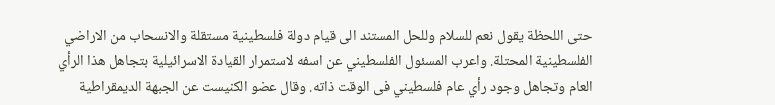حتى اللحظة يقول نعم للسلام وللحل المستند الى قيام دولة فلسطينية مستقلة والانسحاب من الاراضي الفلسطينية المحتلة. واعرب المسئول الفلسطيني عن اسفه لاستمرار القيادة الاسرائيلية بتجاهل هذا الرأي العام وتجاهل وجود رأي عام فلسطيني فى الوقت ذاته. وقال عضو الكنيست عن الجبهة الديمقراطية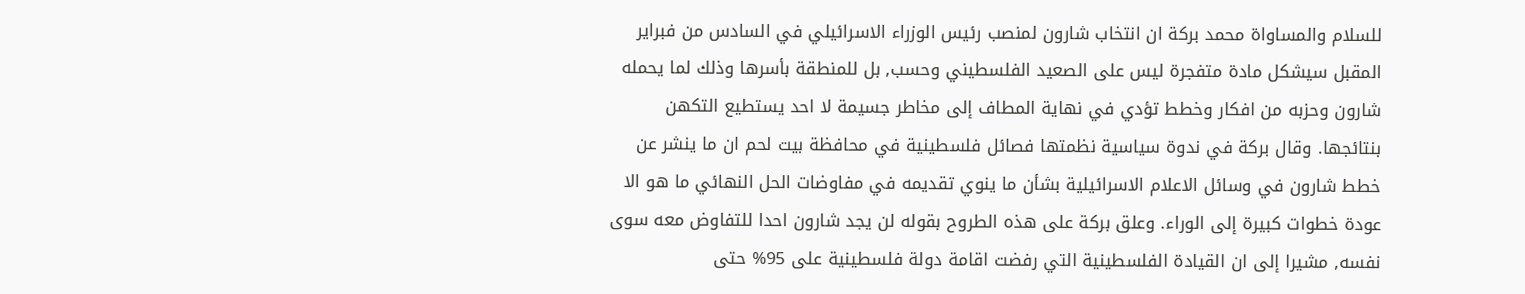للسلام والمساواة محمد بركة ان انتخاب شارون لمنصب رئيس الوزراء الاسرائيلي في السادس من فبراير المقبل سيشكل مادة متفجرة ليس على الصعيد الفلسطيني وحسب, بل للمنطقة بأسرها وذلك لما يحمله شارون وحزبه من افكار وخطط تؤدي في نهاية المطاف إلى مخاطر جسيمة لا احد يستطيع التكهن بنتائجها. وقال بركة في ندوة سياسية نظمتها فصائل فلسطينية في محافظة بيت لحم ان ما ينشر عن خطط شارون في وسائل الاعلام الاسرائيلية بشأن ما ينوي تقديمه في مفاوضات الحل النهائي ما هو الا عودة خطوات كبيرة إلى الوراء. وعلق بركة على هذه الطروح بقوله لن يجد شارون احدا للتفاوض معه سوى نفسه, مشيرا إلى ان القيادة الفلسطينية التي رفضت اقامة دولة فلسطينية على 95% حتى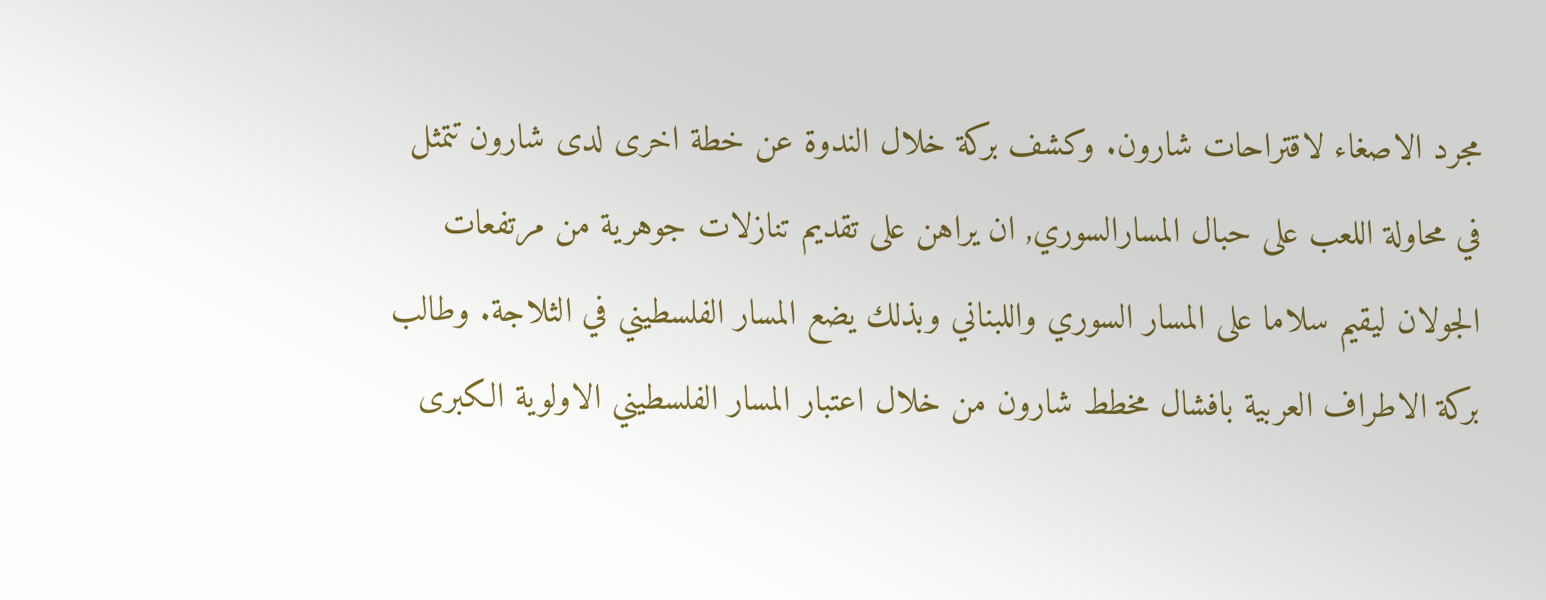مجرد الاصغاء لاقتراحات شارون. وكشف بركة خلال الندوة عن خطة اخرى لدى شارون تتمثل في محاولة اللعب على حبال المسارالسوري, ان يراهن على تقديم تنازلات جوهرية من مرتفعات الجولان ليقيم سلاما على المسار السوري واللبناني وبذلك يضع المسار الفلسطيني في الثلاجة. وطالب بركة الاطراف العربية بافشال مخطط شارون من خلال اعتبار المسار الفلسطيني الاولوية الكبرى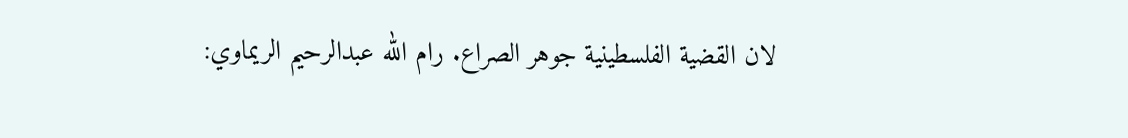لان القضية الفلسطينية جوهر الصراع. رام الله عبدالرحيم الريماوي: